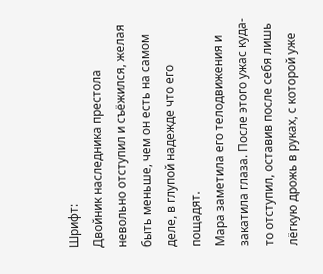Шрифт:
Двойник наследника престола невольно отступил и съёжился, желая быть меньше, чем он есть на самом деле, в глупой надежде что его пощадят.
Мара заметила его телодвижения и закатила глаза. После этого ужас куда-то отступил, оставив после себя лишь лёгкую дрожь в руках, с которой уже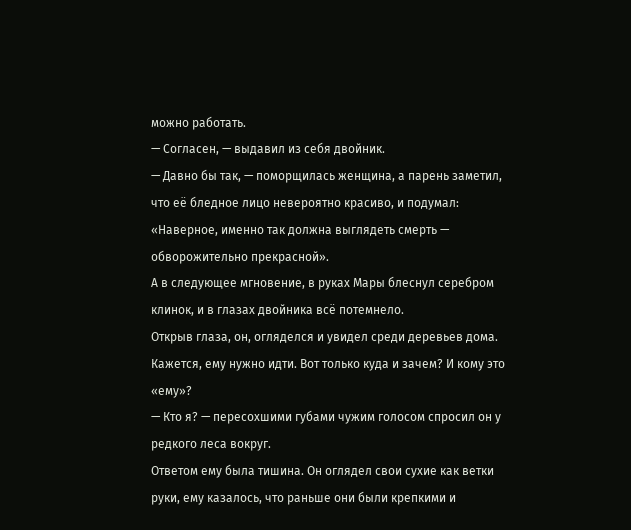можно работать.
— Согласен, — выдавил из себя двойник.
— Давно бы так, — поморщилась женщина, а парень заметил, что её бледное лицо невероятно красиво, и подумал: «Наверное, именно так должна выглядеть смерть — обворожительно прекрасной».
А в следующее мгновение, в руках Мары блеснул серебром клинок, и в глазах двойника всё потемнело.
Открыв глаза, он, огляделся и увидел среди деревьев дома. Кажется, ему нужно идти. Вот только куда и зачем? И кому это «ему»?
— Кто я? — пересохшими губами чужим голосом спросил он у редкого леса вокруг.
Ответом ему была тишина. Он оглядел свои сухие как ветки руки, ему казалось, что раньше они были крепкими и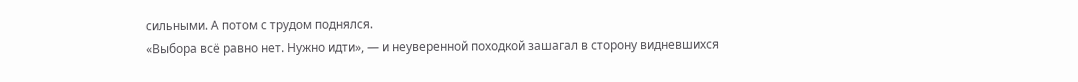сильными. А потом с трудом поднялся.
«Выбора всё равно нет. Нужно идти», — и неуверенной походкой зашагал в сторону видневшихся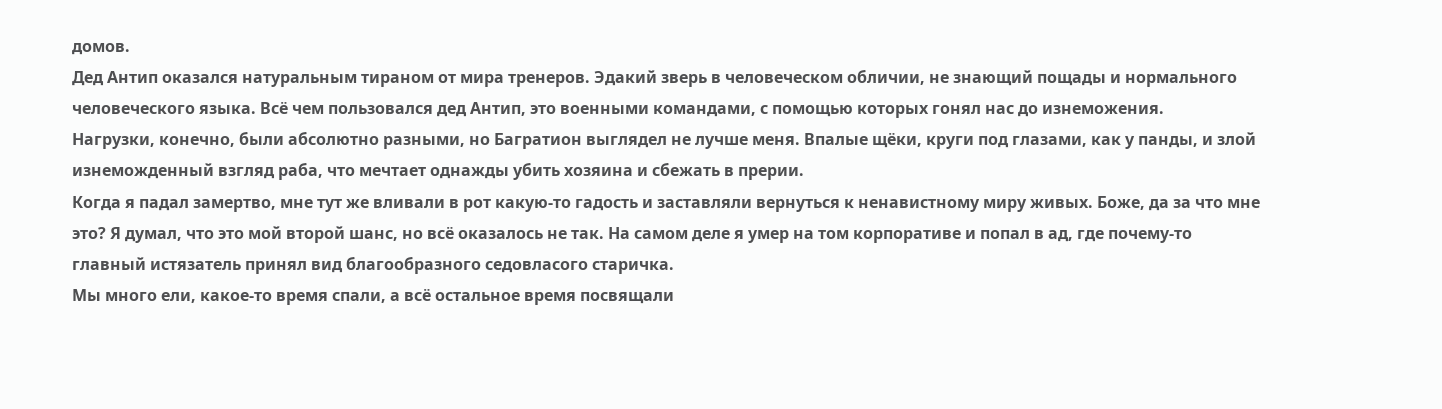домов.
Дед Антип оказался натуральным тираном от мира тренеров. Эдакий зверь в человеческом обличии, не знающий пощады и нормального человеческого языка. Всё чем пользовался дед Антип, это военными командами, с помощью которых гонял нас до изнеможения.
Нагрузки, конечно, были абсолютно разными, но Багратион выглядел не лучше меня. Впалые щёки, круги под глазами, как у панды, и злой изнеможденный взгляд раба, что мечтает однажды убить хозяина и сбежать в прерии.
Когда я падал замертво, мне тут же вливали в рот какую-то гадость и заставляли вернуться к ненавистному миру живых. Боже, да за что мне это? Я думал, что это мой второй шанс, но всё оказалось не так. На самом деле я умер на том корпоративе и попал в ад, где почему-то главный истязатель принял вид благообразного седовласого старичка.
Мы много ели, какое-то время спали, а всё остальное время посвящали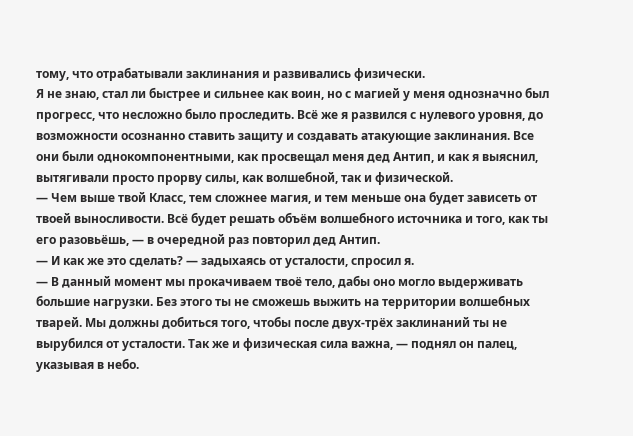тому, что отрабатывали заклинания и развивались физически.
Я не знаю, стал ли быстрее и сильнее как воин, но с магией у меня однозначно был прогресс, что несложно было проследить. Всё же я развился с нулевого уровня, до возможности осознанно ставить защиту и создавать атакующие заклинания. Все они были однокомпонентными, как просвещал меня дед Антип, и как я выяснил, вытягивали просто прорву силы, как волшебной, так и физической.
— Чем выше твой Класс, тем сложнее магия, и тем меньше она будет зависеть от твоей выносливости. Всё будет решать объём волшебного источника и того, как ты его разовьёшь, — в очередной раз повторил дед Антип.
— И как же это сделать? — задыхаясь от усталости, спросил я.
— В данный момент мы прокачиваем твоё тело, дабы оно могло выдерживать большие нагрузки. Без этого ты не сможешь выжить на территории волшебных тварей. Мы должны добиться того, чтобы после двух-трёх заклинаний ты не вырубился от усталости. Так же и физическая сила важна, — поднял он палец, указывая в небо.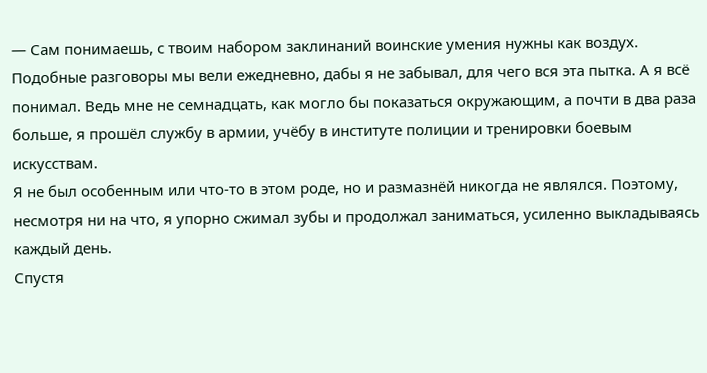— Сам понимаешь, с твоим набором заклинаний воинские умения нужны как воздух.
Подобные разговоры мы вели ежедневно, дабы я не забывал, для чего вся эта пытка. А я всё понимал. Ведь мне не семнадцать, как могло бы показаться окружающим, а почти в два раза больше, я прошёл службу в армии, учёбу в институте полиции и тренировки боевым искусствам.
Я не был особенным или что-то в этом роде, но и размазнёй никогда не являлся. Поэтому, несмотря ни на что, я упорно сжимал зубы и продолжал заниматься, усиленно выкладываясь каждый день.
Спустя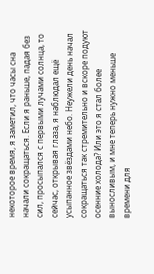некоторое время, я заметил, что часы сна начали сокращаться. Если я раньше, падая без сил, просыпался с первыми лучами солнца, то сейчас, открывая глаза, я наблюдал ещё усыпанное звёздами небо. Неужели день начал сокращаться так стремительно и вскоре подуют осенние холода? Или это я стал более выносливым, и мне теперь нужно меньше времени для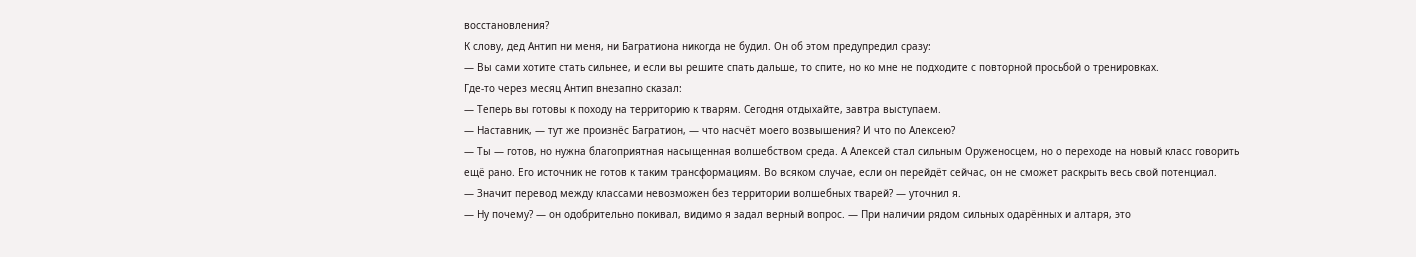восстановления?
К слову, дед Антип ни меня, ни Багратиона никогда не будил. Он об этом предупредил сразу:
— Вы сами хотите стать сильнее, и если вы решите спать дальше, то спите, но ко мне не подходите с повторной просьбой о тренировках.
Где-то через месяц Антип внезапно сказал:
— Теперь вы готовы к походу на территорию к тварям. Сегодня отдыхайте, завтра выступаем.
— Наставник, — тут же произнёс Багратион, — что насчёт моего возвышения? И что по Алексею?
— Ты — готов, но нужна благоприятная насыщенная волшебством среда. А Алексей стал сильным Оруженосцем, но о переходе на новый класс говорить ещё рано. Его источник не готов к таким трансформациям. Во всяком случае, если он перейдёт сейчас, он не сможет раскрыть весь свой потенциал.
— Значит перевод между классами невозможен без территории волшебных тварей? — уточнил я.
— Ну почему? — он одобрительно покивал, видимо я задал верный вопрос. — При наличии рядом сильных одарённых и алтаря, это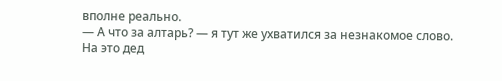вполне реально.
— А что за алтарь? — я тут же ухватился за незнакомое слово.
На это дед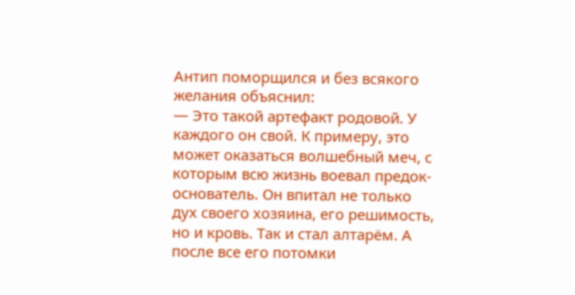Антип поморщился и без всякого желания объяснил:
— Это такой артефакт родовой. У каждого он свой. К примеру, это может оказаться волшебный меч, с которым всю жизнь воевал предок-основатель. Он впитал не только дух своего хозяина, его решимость, но и кровь. Так и стал алтарём. А после все его потомки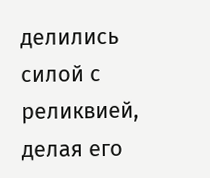делились силой с реликвией, делая его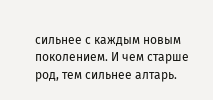сильнее с каждым новым поколением. И чем старше род, тем сильнее алтарь.